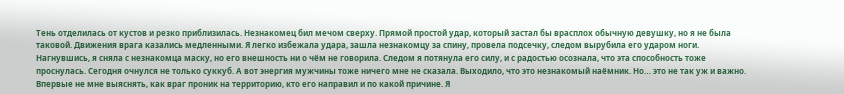Тень отделилась от кустов и резко приблизилась. Незнакомец бил мечом сверху. Прямой простой удар, который застал бы врасплох обычную девушку, но я не была таковой. Движения врага казались медленными. Я легко избежала удара, зашла незнакомцу за спину, провела подсечку, следом вырубила его ударом ноги. Нагнувшись, я сняла с незнакомца маску, но его внешность ни о чём не говорила. Следом я потянула его силу, и с радостью осознала, что эта способность тоже проснулась. Сегодня очнулся не только суккуб. А вот энергия мужчины тоже ничего мне не сказала. Выходило, что это незнакомый наёмник. Но… это не так уж и важно. Впервые не мне выяснять, как враг проник на территорию, кто его направил и по какой причине. Я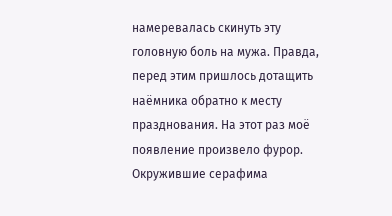намеревалась скинуть эту головную боль на мужа. Правда, перед этим пришлось дотащить наёмника обратно к месту празднования. На этот раз моё появление произвело фурор. Окружившие серафима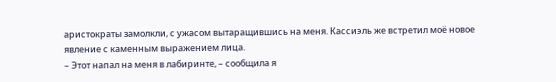аристократы замолкли, с ужасом вытаращившись на меня. Кассиэль же встретил моё новое явление с каменным выражением лица.
– Этот напал на меня в лабиринте, – сообщила я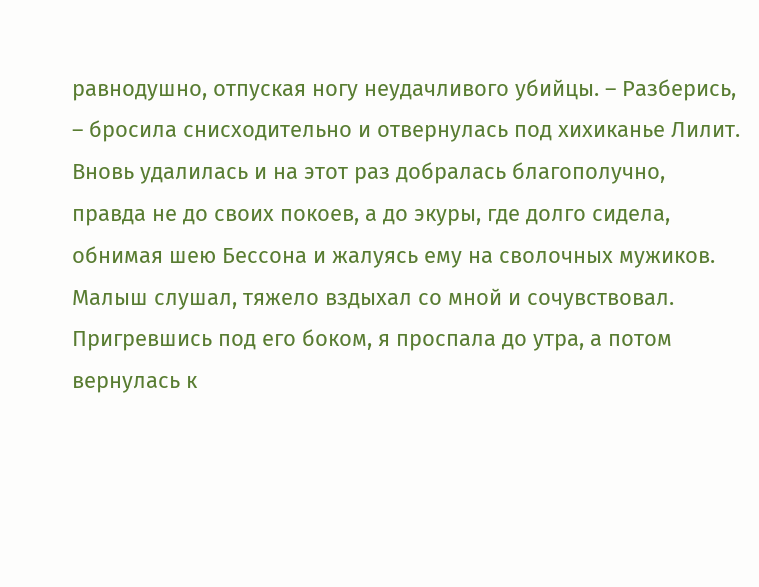равнодушно, отпуская ногу неудачливого убийцы. – Разберись, – бросила снисходительно и отвернулась под хихиканье Лилит.
Вновь удалилась и на этот раз добралась благополучно, правда не до своих покоев, а до экуры, где долго сидела, обнимая шею Бессона и жалуясь ему на сволочных мужиков. Малыш слушал, тяжело вздыхал со мной и сочувствовал. Пригревшись под его боком, я проспала до утра, а потом вернулась к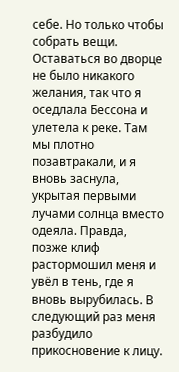себе. Но только чтобы собрать вещи. Оставаться во дворце не было никакого желания, так что я оседлала Бессона и улетела к реке. Там мы плотно позавтракали, и я вновь заснула, укрытая первыми лучами солнца вместо одеяла. Правда, позже клиф растормошил меня и увёл в тень, где я вновь вырубилась. В следующий раз меня разбудило прикосновение к лицу.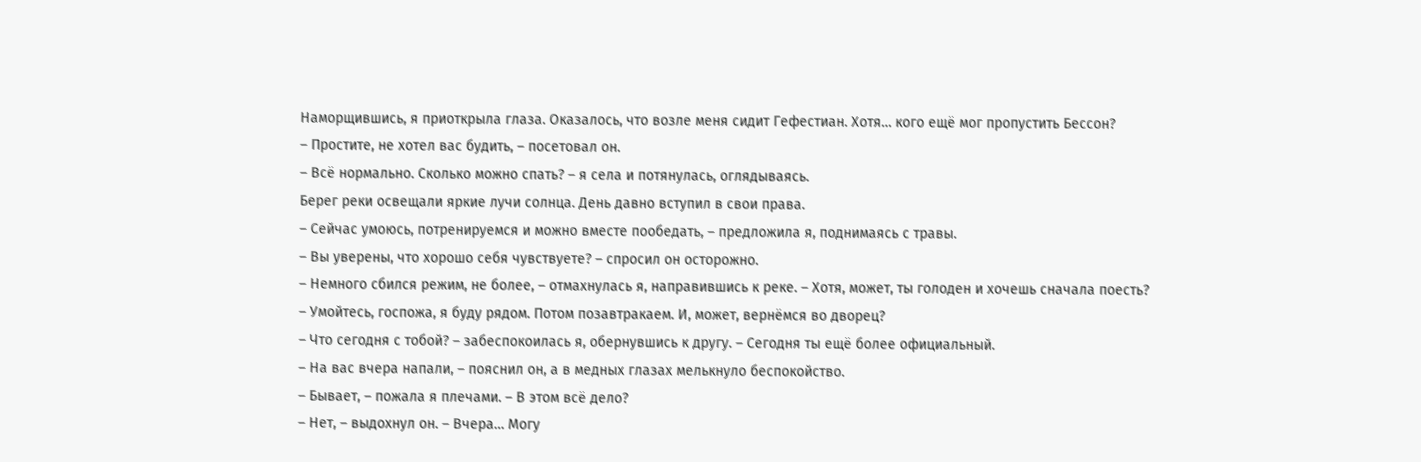Наморщившись, я приоткрыла глаза. Оказалось, что возле меня сидит Гефестиан. Хотя… кого ещё мог пропустить Бессон?
– Простите, не хотел вас будить, – посетовал он.
– Всё нормально. Сколько можно спать? – я села и потянулась, оглядываясь.
Берег реки освещали яркие лучи солнца. День давно вступил в свои права.
– Сейчас умоюсь, потренируемся и можно вместе пообедать, – предложила я, поднимаясь с травы.
– Вы уверены, что хорошо себя чувствуете? – спросил он осторожно.
– Немного сбился режим, не более, – отмахнулась я, направившись к реке. – Хотя, может, ты голоден и хочешь сначала поесть?
– Умойтесь, госпожа, я буду рядом. Потом позавтракаем. И, может, вернёмся во дворец?
– Что сегодня с тобой? – забеспокоилась я, обернувшись к другу. – Сегодня ты ещё более официальный.
– На вас вчера напали, – пояснил он, а в медных глазах мелькнуло беспокойство.
– Бывает, – пожала я плечами. – В этом всё дело?
– Нет, – выдохнул он. – Вчера… Могу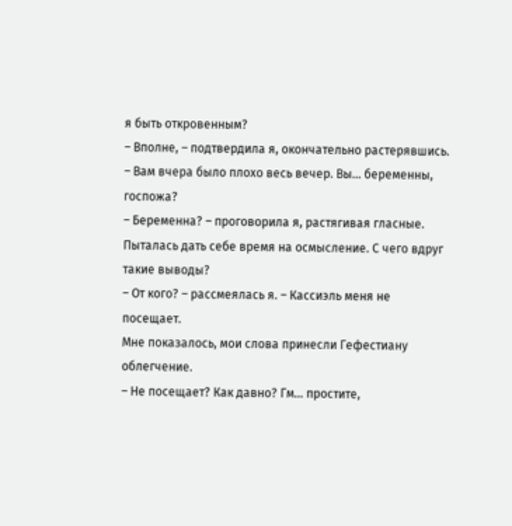я быть откровенным?
– Вполне, – подтвердила я, окончательно растерявшись.
– Вам вчера было плохо весь вечер. Вы… беременны, госпожа?
– Беременна? – проговорила я, растягивая гласные.
Пыталась дать себе время на осмысление. С чего вдруг такие выводы?
– От кого? – рассмеялась я. – Кассиэль меня не посещает.
Мне показалось, мои слова принесли Гефестиану облегчение.
– Не посещает? Как давно? Гм… простите,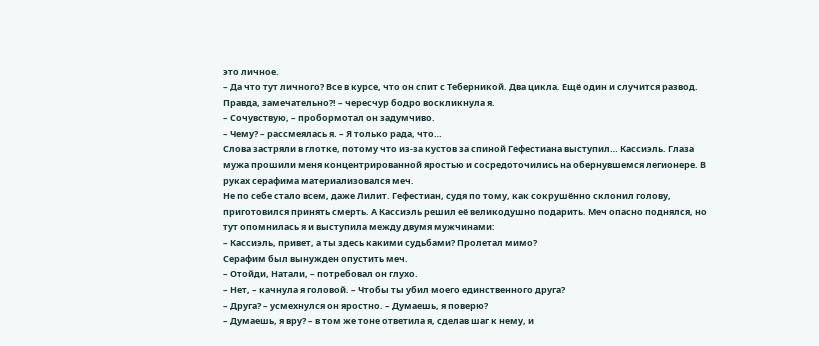это личное.
– Да что тут личного? Все в курсе, что он спит с Теберникой. Два цикла. Ещё один и случится развод. Правда, замечательно?! – чересчур бодро воскликнула я.
– Сочувствую, – пробормотал он задумчиво.
– Чему? – рассмеялась я. – Я только рада, что…
Слова застряли в глотке, потому что из-за кустов за спиной Гефестиана выступил… Кассиэль. Глаза мужа прошили меня концентрированной яростью и сосредоточились на обернувшемся легионере. В руках серафима материализовался меч.
Не по себе стало всем, даже Лилит. Гефестиан, судя по тому, как сокрушённо склонил голову, приготовился принять смерть. А Кассиэль решил её великодушно подарить. Меч опасно поднялся, но тут опомнилась я и выступила между двумя мужчинами:
– Кассиэль, привет, а ты здесь какими судьбами? Пролетал мимо?
Серафим был вынужден опустить меч.
– Отойди, Натали, – потребовал он глухо.
– Нет, – качнула я головой. – Чтобы ты убил моего единственного друга?
– Друга? – усмехнулся он яростно. – Думаешь, я поверю?
– Думаешь, я вру? – в том же тоне ответила я, сделав шаг к нему, и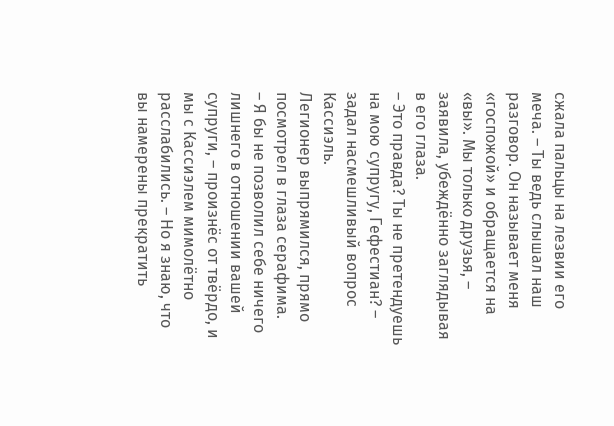сжала пальцы на лезвии его меча. – Ты ведь слышал наш разговор. Он называет меня «госпожой» и обращается на «вы». Мы только друзья, – заявила, убеждённо заглядывая в его глаза.
– Это правда? Ты не претендуешь на мою супругу, Гефестиан? – задал насмешливый вопрос Кассиэль.
Легионер выпрямился, прямо посмотрел в глаза серафима.
– Я бы не позволил себе ничего лишнего в отношении вашей супруги, – произнёс от твёрдо, и мы с Кассиэлем мимолётно расслабились. – Но я знаю, что вы намерены прекратить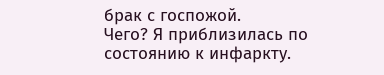брак с госпожой.
Чего? Я приблизилась по состоянию к инфаркту.